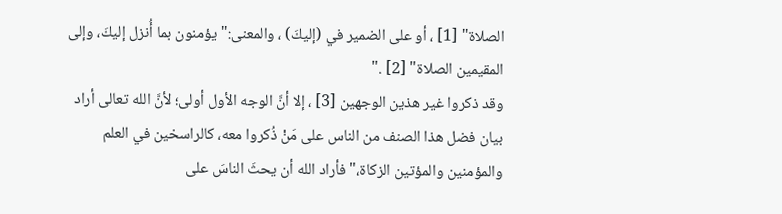الصلاة" [1] ، أو على الضمير في (إليكَ) ، والمعنى:"يؤمنون بما أُنزل إليكَ، وإلى المقيمين الصلاة" [2] ."
وقد ذكروا غير هذين الوجهين [3] ، إلا أنَّ الوجه الأول أولى؛ لأنَّ الله تعالى أراد بيان فضل هذا الصنف من الناس على مَنْ ذُكروا معه، كالراسخين في العلم والمؤمنين والمؤتين الزكاة،"فأراد الله أن يحثَ الناسَ على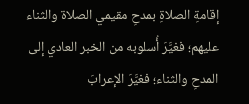إقامةِ الصلاةِ بمدحِ مقيمي الصلاة والثناء عليهم؛ فغيَّرَ أُسلوبه من الخبر العادي إلى المدحِ والثناء؛ فغيَّرَ الإعرابَ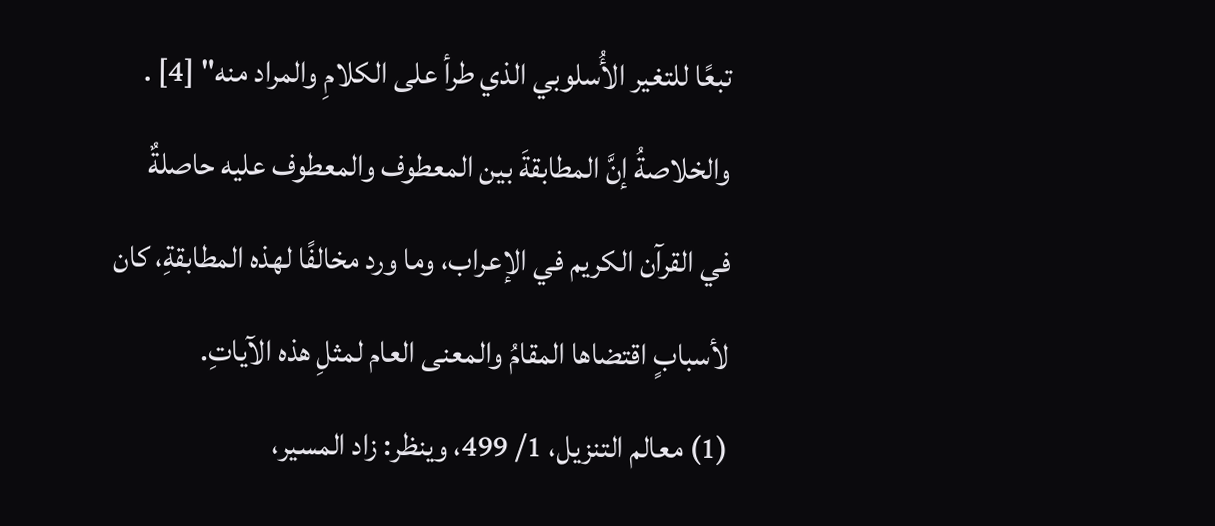تبعًا للتغير الأُسلوبي الذي طرأ على الكلامِ والمراد منه" [4] .
والخلاصةُ إنَّ المطابقةَ بين المعطوف والمعطوف عليه حاصلةٌ في القرآن الكريم في الإعراب، وما ورد مخالفًا لهذه المطابقةِ، كان لأسبابٍ اقتضاها المقامُ والمعنى العام لمثلِ هذه الآياتِ.
(1) معالم التنزيل، 1/ 499، وينظر: زاد المسير،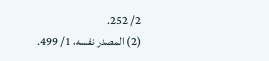2/ 252.
(2) المصدر نفسه، 1/ 499.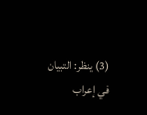(3) ينظر: التبيان في إعراب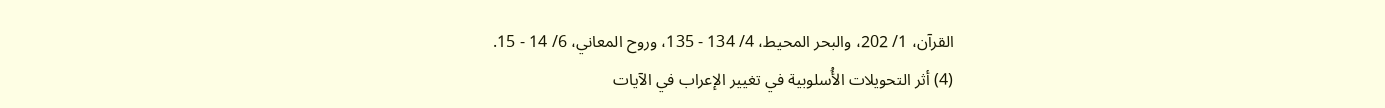القرآن، 1/ 202، والبحر المحيط، 4/ 134 - 135، وروح المعاني، 6/ 14 - 15.
(4) أثر التحويلات الأُسلوبية في تغيير الإعراب في الآيات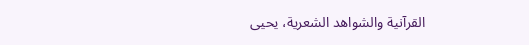القرآنية والشواهد الشعرية، يحيى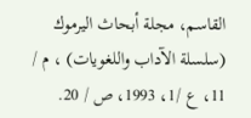القاسم، مجلة أبحاث اليرموك (سلسلة الآداب واللغويات) ، م / 11، ع /1، 1993، ص / 20.